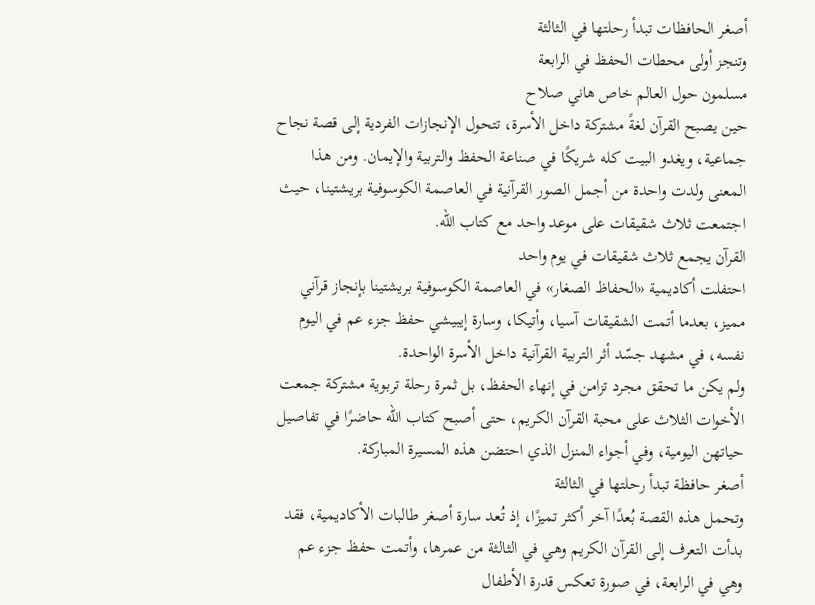أصغر الحافظات تبدأ رحلتها في الثالثة
وتنجز أولى محطات الحفظ في الرابعة
مسلمون حول العالم خاص هاني صلاح
حين يصبح القرآن لغةً مشتركة داخل الأسرة، تتحول الإنجازات الفردية إلى قصة نجاح جماعية، ويغدو البيت كله شريكًا في صناعة الحفظ والتربية والإيمان. ومن هذا المعنى ولدت واحدة من أجمل الصور القرآنية في العاصمة الكوسوفية بريشتينا، حيث اجتمعت ثلاث شقيقات على موعد واحد مع كتاب الله.
القرآن يجمع ثلاث شقيقات في يوم واحد
احتفلت أكاديمية «الحفاظ الصغار» في العاصمة الكوسوفية بريشتينا بإنجاز قرآني مميز، بعدما أتمت الشقيقات آسيا، وأتيكا، وسارة إيبيشي حفظ جزء عم في اليوم نفسه، في مشهد جسّد أثر التربية القرآنية داخل الأسرة الواحدة.
ولم يكن ما تحقق مجرد تزامن في إنهاء الحفظ، بل ثمرة رحلة تربوية مشتركة جمعت الأخوات الثلاث على محبة القرآن الكريم، حتى أصبح كتاب الله حاضرًا في تفاصيل حياتهن اليومية، وفي أجواء المنزل الذي احتضن هذه المسيرة المباركة.
أصغر حافظة تبدأ رحلتها في الثالثة
وتحمل هذه القصة بُعدًا آخر أكثر تميزًا، إذ تُعد سارة أصغر طالبات الأكاديمية، فقد بدأت التعرف إلى القرآن الكريم وهي في الثالثة من عمرها، وأتمت حفظ جزء عم وهي في الرابعة، في صورة تعكس قدرة الأطفال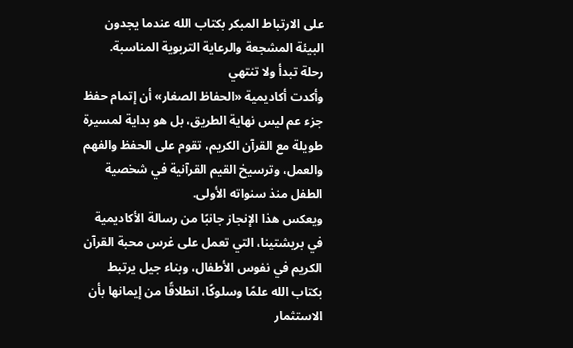على الارتباط المبكر بكتاب الله عندما يجدون البيئة المشجعة والرعاية التربوية المناسبة.
رحلة تبدأ ولا تنتهي
وأكدت أكاديمية «الحفاظ الصغار» أن إتمام حفظ جزء عم ليس نهاية الطريق، بل هو بداية لمسيرة طويلة مع القرآن الكريم، تقوم على الحفظ والفهم والعمل، وترسيخ القيم القرآنية في شخصية الطفل منذ سنواته الأولى.
ويعكس هذا الإنجاز جانبًا من رسالة الأكاديمية في بريشتينا، التي تعمل على غرس محبة القرآن الكريم في نفوس الأطفال، وبناء جيل يرتبط بكتاب الله علمًا وسلوكًا، انطلاقًا من إيمانها بأن الاستثمار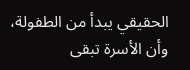الحقيقي يبدأ من الطفولة، وأن الأسرة تبقى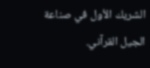الشريك الأول في صناعة الجيل القرآني.